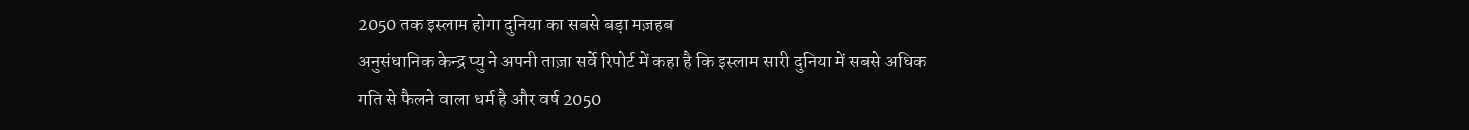2050 तक इस्लाम होगा दुनिया का सबसे बड़ा मज़हब
अनुसंधानिक केन्द्र प्यु ने अपनी ताज़ा सर्वे रिपोर्ट में कहा है कि इस्लाम सारी दुनिया में सबसे अधिक गति से फैलने वाला धर्म है और वर्ष 2050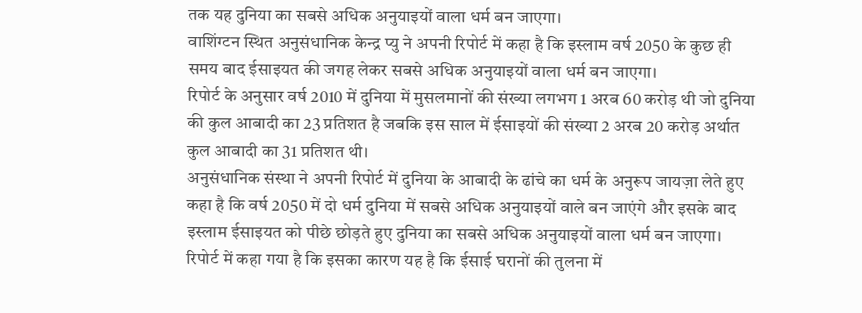तक यह दुनिया का सबसे अधिक अनुयाइयों वाला धर्म बन जाएगा।
वाशिंग्टन स्थित अनुसंधानिक केन्द्र प्यु ने अपनी रिपोर्ट में कहा है कि इस्लाम वर्ष 2050 के कुछ ही समय बाद ईसाइयत की जगह लेकर सबसे अधिक अनुयाइयों वाला धर्म बन जाएगा।
रिपोर्ट के अनुसार वर्ष 2010 में दुनिया में मुसलमानों की संख्या लगभग 1 अरब 60 करोड़ थी जो दुनिया की कुल आबादी का 23 प्रतिशत है जबकि इस साल में ईसाइयों की संख्या 2 अरब 20 करोड़ अर्थात कुल आबादी का 31 प्रतिशत थी।
अनुसंधानिक संस्था ने अपनी रिपोर्ट में दुनिया के आबादी के ढांचे का धर्म के अनुरूप जायज़ा लेते हुए कहा है कि वर्ष 2050 में दो धर्म दुनिया में सबसे अधिक अनुयाइयों वाले बन जाएंगे और इसके बाद इस्लाम ईसाइयत को पीछे छोड़ते हुए दुनिया का सबसे अधिक अनुयाइयों वाला धर्म बन जाएगा।
रिपोर्ट में कहा गया है कि इसका कारण यह है कि ईसाई घरानों की तुलना में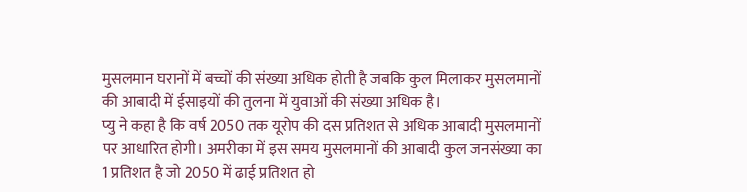मुसलमान घरानों में बच्चों की संख्या अधिक होती है जबकि कुल मिलाकर मुसलमानों की आबादी में ईसाइयों की तुलना में युवाओं की संख्या अधिक है।
प्यु ने कहा है कि वर्ष 2050 तक यूरोप की दस प्रतिशत से अधिक आबादी मुसलमानों पर आधारित होगी। अमरीका में इस समय मुसलमानों की आबादी कुल जनसंख्या का 1 प्रतिशत है जो 2050 में ढाई प्रतिशत हो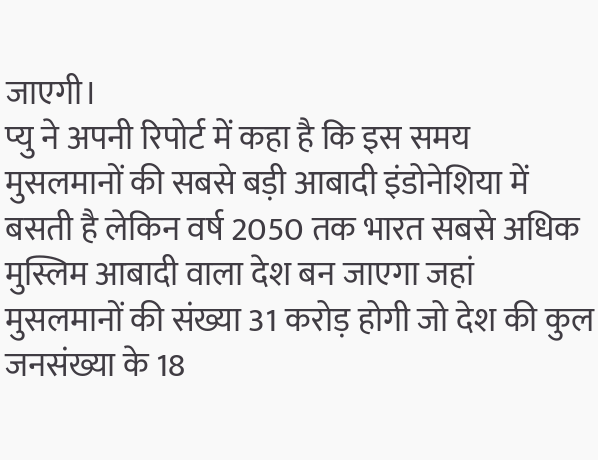जाएगी।
प्यु ने अपनी रिपोर्ट में कहा है कि इस समय मुसलमानों की सबसे बड़ी आबादी इंडोनेशिया में बसती है लेकिन वर्ष 2050 तक भारत सबसे अधिक मुस्लिम आबादी वाला देश बन जाएगा जहां मुसलमानों की संख्या 31 करोड़ होगी जो देश की कुल जनसंख्या के 18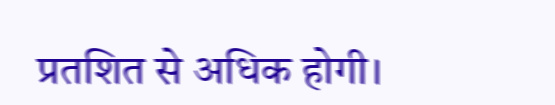प्रतशित से अधिक होगी।